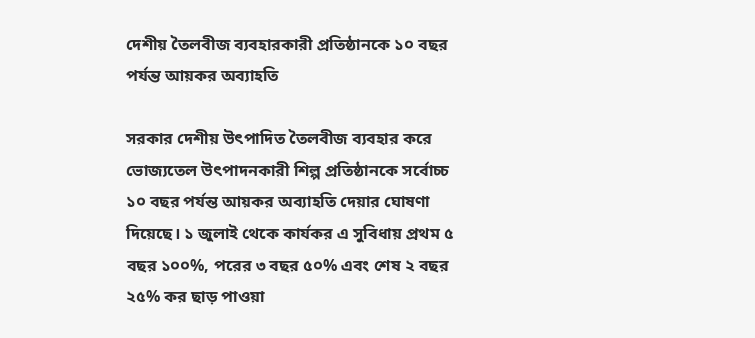দেশীয় তৈলবীজ ব্যবহারকারী প্রতিষ্ঠানকে ১০ বছর পর্যন্ত আয়কর অব্যাহতি

সরকার দেশীয় উৎপাদিত তৈলবীজ ব্যবহার করে ভোজ্যতেল উৎপাদনকারী শিল্প প্রতিষ্ঠানকে সর্বোচ্চ ১০ বছর পর্যন্ত আয়কর অব্যাহতি দেয়ার ঘোষণা দিয়েছে। ১ জুলাই থেকে কার্যকর এ সুবিধায় প্রথম ৫ বছর ১০০%, পরের ৩ বছর ৫০% এবং শেষ ২ বছর ২৫% কর ছাড় পাওয়া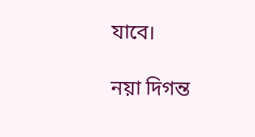যাবে।

নয়া দিগন্ত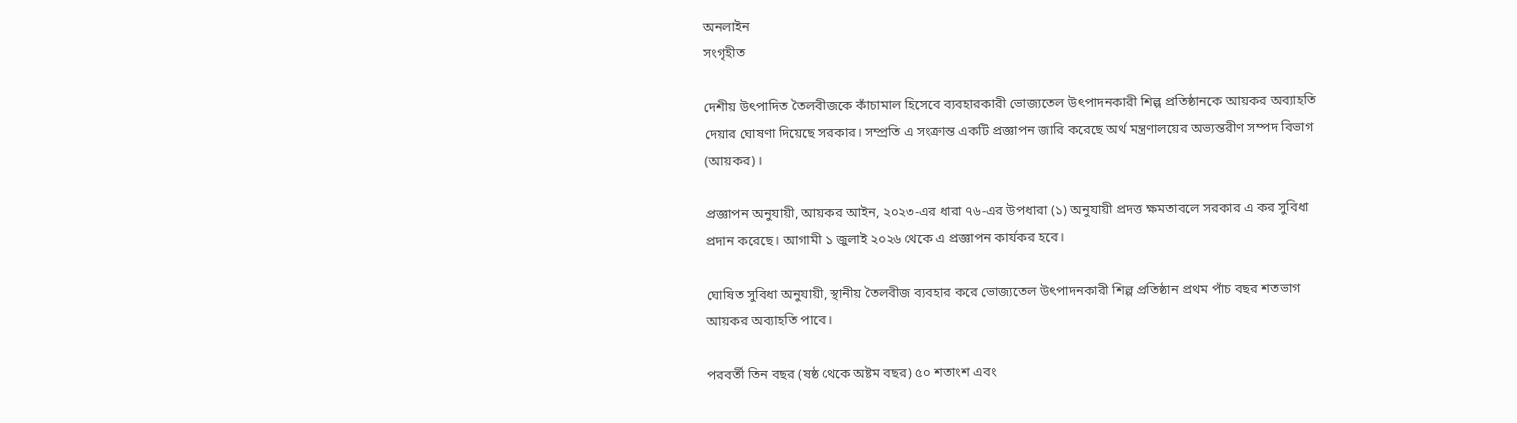অনলাইন
সংগৃহীত

দেশীয় উৎপাদিত তৈলবীজকে কাঁচামাল হিসেবে ব্যবহারকারী ভোজ্যতেল উৎপাদনকারী শিল্প প্রতিষ্ঠানকে আয়কর অব্যাহতি দেয়ার ঘোষণা দিয়েছে সরকার। সম্প্রতি এ সংক্রান্ত একটি প্রজ্ঞাপন জারি করেছে অর্থ মন্ত্রণালয়ের অভ্যন্তরীণ সম্পদ বিভাগ (আয়কর)।

প্রজ্ঞাপন অনুযায়ী, আয়কর আইন, ২০২৩-এর ধারা ৭৬-এর উপধারা (১) অনুযায়ী প্রদত্ত ক্ষমতাবলে সরকার এ কর সুবিধা প্রদান করেছে। আগামী ১ জুলাই ২০২৬ থেকে এ প্রজ্ঞাপন কার্যকর হবে।

ঘোষিত সুবিধা অনুযায়ী, স্থানীয় তৈলবীজ ব্যবহার করে ভোজ্যতেল উৎপাদনকারী শিল্প প্রতিষ্ঠান প্রথম পাঁচ বছর শতভাগ আয়কর অব্যাহতি পাবে।

পরবর্তী তিন বছর (ষষ্ঠ থেকে অষ্টম বছর) ৫০ শতাংশ এবং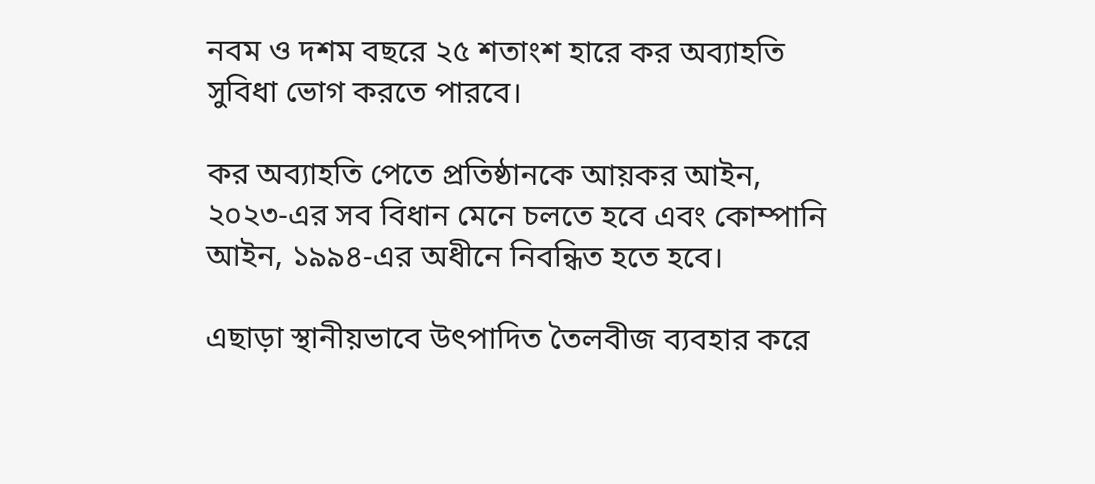নবম ও দশম বছরে ২৫ শতাংশ হারে কর অব্যাহতি সুবিধা ভোগ করতে পারবে।

কর অব্যাহতি পেতে প্রতিষ্ঠানকে আয়কর আইন, ২০২৩-এর সব বিধান মেনে চলতে হবে এবং কোম্পানি আইন, ১৯৯৪-এর অধীনে নিবন্ধিত হতে হবে।

এছাড়া স্থানীয়ভাবে উৎপাদিত তৈলবীজ ব্যবহার করে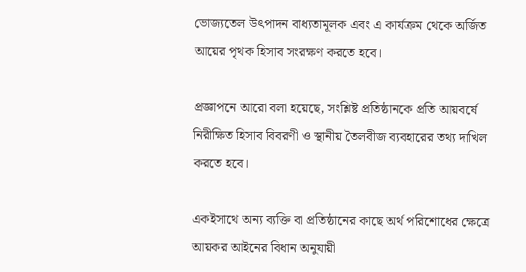ভোজ্যতেল উৎপাদন বাধ্যতামূলক এবং এ কার্যক্রম থেকে অর্জিত আয়ের পৃথক হিসাব সংরক্ষণ করতে হবে।

প্রজ্ঞাপনে আরো বলা হয়েছে, সংশ্লিষ্ট প্রতিষ্ঠানকে প্রতি আয়বর্ষে নিরীক্ষিত হিসাব বিবরণী ও স্থানীয় তৈলবীজ ব্যবহারের তথ্য দাখিল করতে হবে।

একইসাথে অন্য ব্যক্তি বা প্রতিষ্ঠানের কাছে অর্থ পরিশোধের ক্ষেত্রে আয়কর আইনের বিধান অনুযায়ী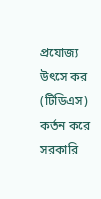প্রযোজ্য উৎসে কর (টিডিএস) কর্তন করে সরকারি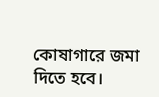কোষাগারে জমা দিতে হবে।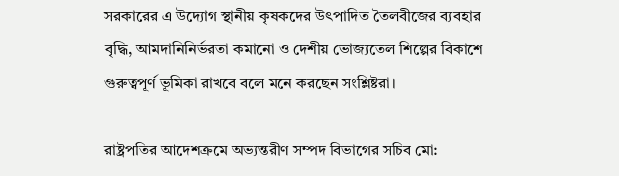সরকারের এ উদ্যোগ স্থানীয় কৃষকদের উৎপাদিত তৈলবীজের ব্যবহার বৃদ্ধি, আমদানিনির্ভরতা কমানো ও দেশীয় ভোজ্যতেল শিল্পের বিকাশে গুরুত্বপূর্ণ ভূমিকা রাখবে বলে মনে করছেন সংশ্লিষ্টরা।

রাষ্ট্রপতির আদেশক্রমে অভ্যন্তরীণ সম্পদ বিভাগের সচিব মো: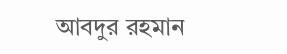আবদুর রহমান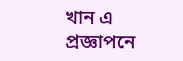খান এ প্রজ্ঞাপনে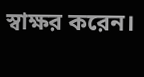স্বাক্ষর করেন।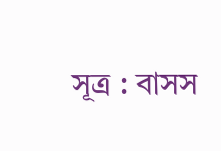সূত্র : বাসস